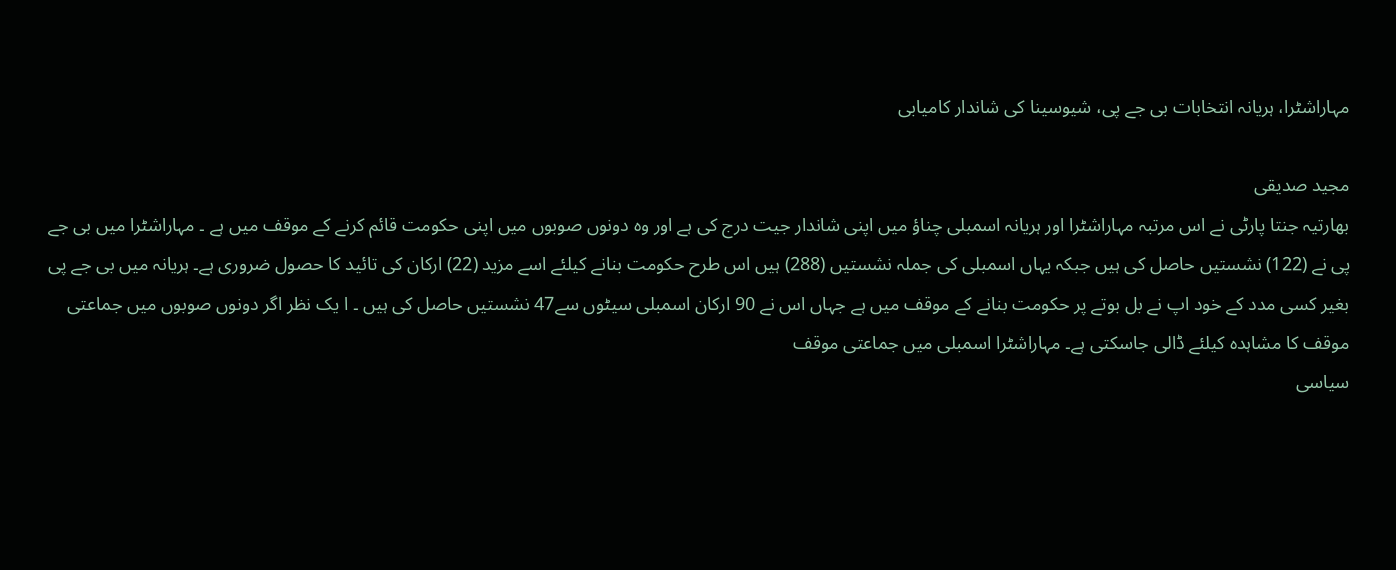مہاراشٹرا، ہریانہ انتخابات بی جے پی، شیوسینا کی شاندار کامیابی

مجید صدیقی
بھارتیہ جنتا پارٹی نے اس مرتبہ مہاراشٹرا اور ہریانہ اسمبلی چناؤ میں اپنی شاندار جیت درج کی ہے اور وہ دونوں صوبوں میں اپنی حکومت قائم کرنے کے موقف میں ہے ۔ مہاراشٹرا میں بی جے پی نے (122) نشستیں حاصل کی ہیں جبکہ یہاں اسمبلی کی جملہ نشستیں (288) ہیں اس طرح حکومت بنانے کیلئے اسے مزید (22) ارکان کی تائید کا حصول ضروری ہے۔ ہریانہ میں بی جے پی بغیر کسی مدد کے خود اپ نے بل بوتے پر حکومت بنانے کے موقف میں ہے جہاں اس نے 90 ارکان اسمبلی سیٹوں سے47 نشستیں حاصل کی ہیں ۔ ا یک نظر اگر دونوں صوبوں میں جماعتی موقف کا مشاہدہ کیلئے ڈالی جاسکتی ہے۔ مہاراشٹرا اسمبلی میں جماعتی موقف
سیاسی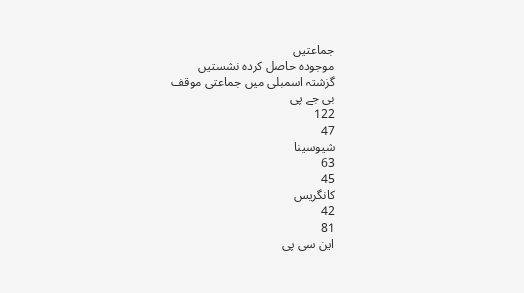جماعتیں
موجودہ حاصل کردہ نشستیں
گزشتہ اسمبلی میں جماعتی موقف
بی جے پی
122
47
شیوسینا
63
45
کانگریس
42
81
این سی پی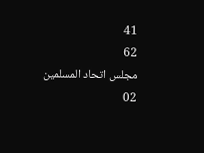41
62
مجلس اتحاد المسلمین
02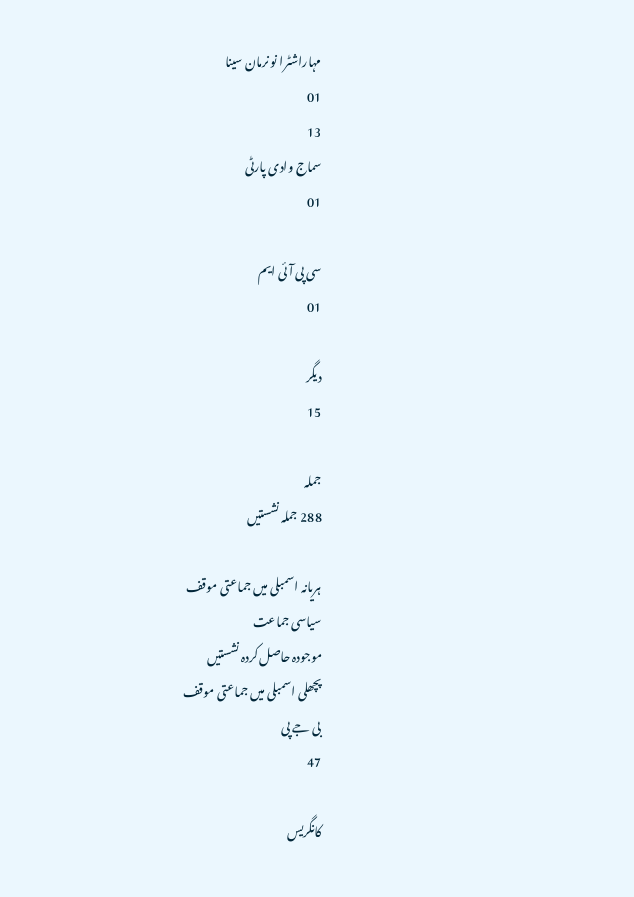مہاراشٹرا نو نرمان سینا
01
13
سماج وادی پارٹی
01

سی پی آئی ایم
01

دیگر
15

جملہ
288 جملہ نشستیں

ہریانہ اسمبلی میں جماعتی موقف
سیاسی جماعت
موجودہ حاصل کردہ نشستیں
پچھلی اسمبلی میں جماعتی موقف
بی جے پی
47

کانگریس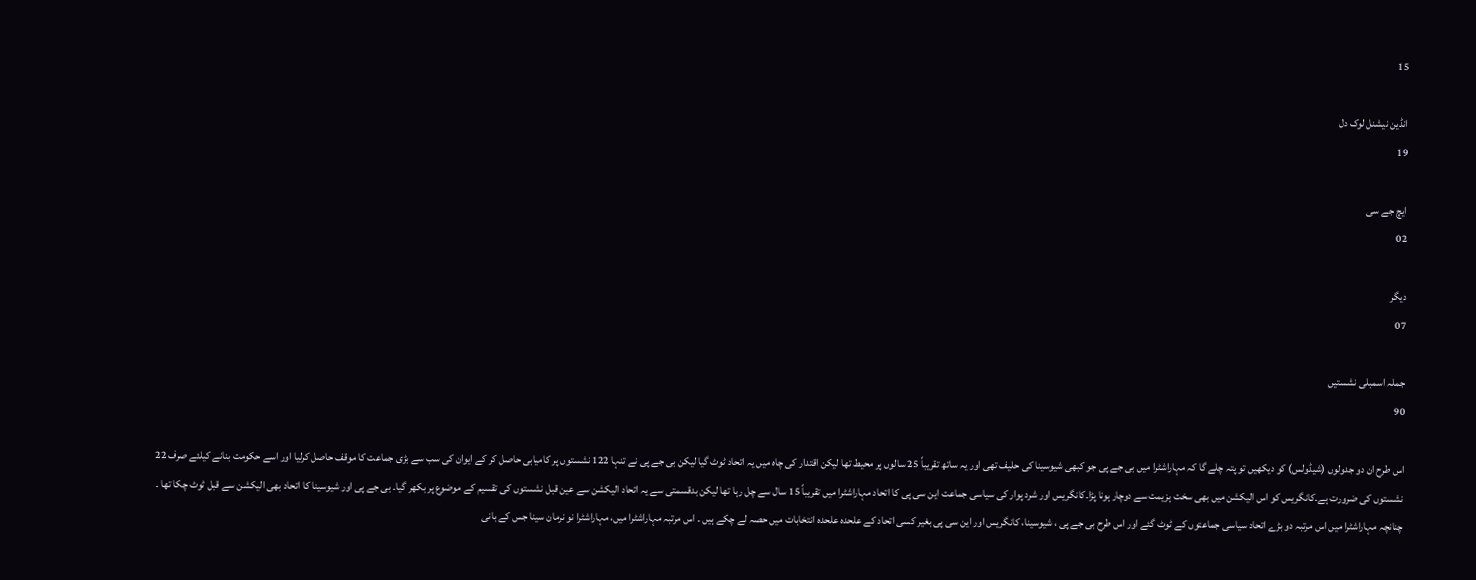15

انڈین نیشنل لوک دل
19

ایچ جے سی
02

دیگر
07

جملہ اسمبلی نشستیں
90

اس طرح ان دو جدولوں (شیڈولس) کو دیکھیں تو پتہ چلے گا کہ مہاراشٹرا میں بی جے پی جو کبھی شیوسینا کی حلیف تھی اور یہ ساتھ تقریباً 25 سالوں پر محیط تھا لیکن اقتدار کی چاہ میں یہ اتحاد ٹوٹ گیا لیکن بی جے پی نے تنہا 122 نشستوں پر کامیابی حاصل کر کے ایوان کی سب سے بڑی جماعت کا موقف حاصل کرلیا اور اسے حکومت بنانے کیلئے صرف 22 نشستوں کی ضرورت ہے۔کانگریس کو اس الیکشن میں بھی سخت ہزیمت سے دوچار ہونا پڑا۔کانگریس اور شرد پوار کی سیاسی جماعت این سی پی کا اتحاد مہاراشٹرا میں تقریباً 15 سال سے چل رہا تھا لیکن بدقسمتی سے یہ اتحاد الیکشن سے عین قبل نشستوں کی تقسیم کے موضوع پر بکھر گیا۔ بی جے پی اور شیوسینا کا اتحاد بھی الیکشن سے قبل ٹوٹ چکا تھا ۔ چنانچہ مہاراشٹرا میں اس مرتبہ دو بڑے اتحاد سیاسی جماعتوں کے ٹوٹ گئے اور اس طرح بی جے پی ، شیوسینا، کانگریس اور این سی پی بغیر کسی اتحاد کے علحدہ علحدہ انتخابات میں حصہ لے چکے ہیں ۔ اس مرتبہ مہاراشٹرا میں، مہاراشٹرا نو نرمان سینا جس کے بانی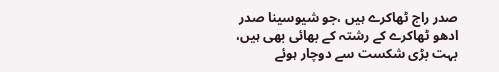صدر راج ٹھاکرے ہیں ،جو شیوسینا صدر ادھو ٹھاکرے کے رشتہ کے بھائی بھی ہیں، بہت بڑی شکست سے دوچار ہوئے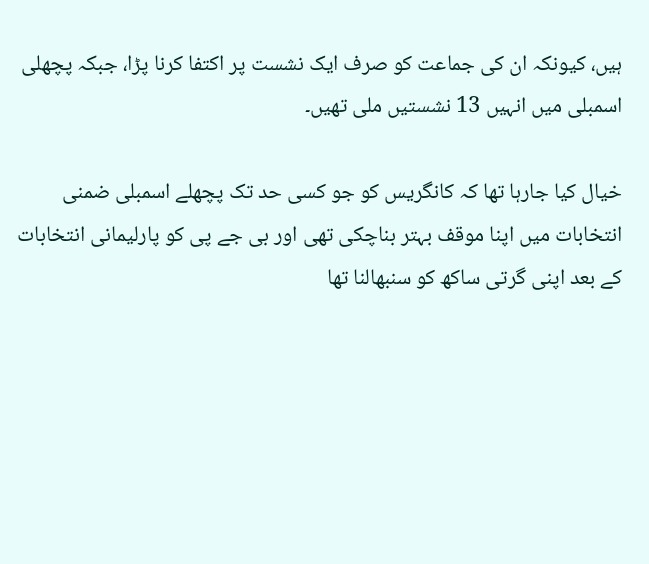ہیں، کیونکہ ان کی جماعت کو صرف ایک نشست پر اکتفا کرنا پڑا، جبکہ پچھلی اسمبلی میں انہیں 13 نشستیں ملی تھیں۔

خیال کیا جارہا تھا کہ کانگریس کو جو کسی حد تک پچھلے اسمبلی ضمنی انتخابات میں اپنا موقف بہتر بناچکی تھی اور بی جے پی کو پارلیمانی انتخابات کے بعد اپنی گرتی ساکھ کو سنبھالنا تھا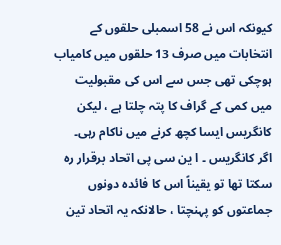کیونکہ اس نے 58 اسمبلی حلقوں کے انتخابات میں صرف 13 حلقوں میں کامیاب ہوچکی تھی جس سے اس کی مقبولیت میں کمی کے گراف کا پتہ چلتا ہے ، لیکن کانگریس ایسا کچھ کرنے میں ناکام رہی۔
اگر کانگریس ۔ ا ین سی پی اتحاد برقرار رہ سکتا تھا تو یقیناً اس کا فائدہ دونوں جماعتوں کو پہنچتا ، حالانکہ یہ اتحاد تین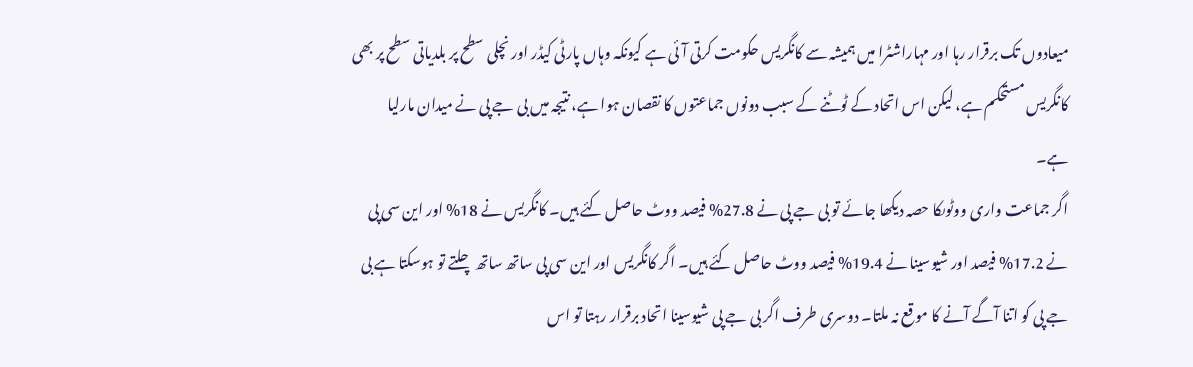میعادوں تک برقرار رہا اور مہاراشٹرا میں ہمیشہ سے کانگریس حکومت کرتی آئی ہے کیونکہ وہاں پارٹی کیڈر اور نچلی سطح پر بلدیاتی سطح پر بھی کانگریس مستحکم ہے، لیکن اس اتحاد کے ٹوٹنے کے سبب دونوں جماعتوں کا نقصان ہوا ہے، نتیجہ میں بی جے پی نے میدان مارلیا ہے۔
اگر جماعت واری ووٹوںکا حصہ دیکھا جائے تو بی جے پی نے 27.8% فیصد ووٹ حاصل کئے ہیں۔ کانگریس نے 18% اور این سی پی نے 17.2% فیصد اور شیوسینا نے 19.4% فیصد ووٹ حاصل کئے ہیں۔ اگر کانگریس اور این سی پی ساتھ ساتھ چلتے تو ہوسکتا ہے بی جے پی کو اتنا آگے آنے کا موقع نہ ملتا۔ دوسری طرف اگر بی جے پی شیوسینا اتحاد برقرار رہتا تو اس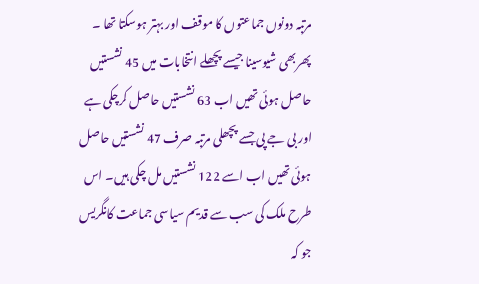مرتبہ دونوں جماعتوں کا موقف اور بہتر ہوسکتا تھا ۔ پھربھی شیوسینا جیسے پچھلے انتخابات میں 45 نشستیں حاصل ہوئی تھیں اب 63 نشستیں حاصل کرچکی ہے اور بی جے پی جسے پچھلی مرتبہ صرف 47 نشستیں حاصل ہوئی تھیں اب اسے 122 نشستیں مل چکی ہیں۔ اس طرح ملک کی سب سے قدیم سیاسی جماعت کانگریس جو کہ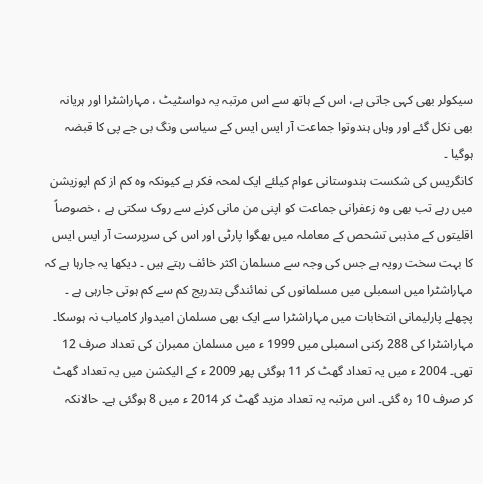سیکولر بھی کہی جاتی ہے، اس کے ہاتھ سے اس مرتبہ یہ دواسٹیٹ ، مہاراشٹرا اور ہریانہ بھی نکل گئے اور وہاں ہندوتوا جماعت آر ایس ایس کے سیاسی ونگ بی جے پی کا قبضہ ہوگیا ۔
کانگریس کی شکست ہندوستانی عوام کیلئے ایک لمحہ فکر ہے کیونکہ وہ کم از کم اپوزیشن میں رہے تب بھی وہ زعفرانی جماعت کو اپنی من مانی کرنے سے روک سکتی ہے ، خصوصاً اقلیتوں کے مذہبی تشحص کے معاملہ میں بھگوا پارٹی اور اس کی سرپرست آر ایس ایس کا بہت سخت رویہ ہے جس کی وجہ سے مسلمان اکثر خائف رہتے ہیں ۔ دیکھا یہ جارہا ہے کہ مہاراشٹرا میں اسمبلی میں مسلمانوں کی نمائندگی بتدریج کم سے کم ہوتی جارہی ہے ۔ پچھلے پارلیمانی انتخابات میں مہاراشٹرا سے ایک بھی مسلمان امیدوار کامیاب نہ ہوسکا۔ مہاراشٹرا کی 288 رکنی اسمبلی میں 1999 ء میں مسلمان ممبران کی تعداد صرف 12 تھی۔ 2004 ء میں یہ تعداد گھٹ کر 11 ہوگئی پھر 2009 ء کے الیکشن میں یہ تعداد گھٹ کر صرف 10 رہ گئی۔ اس مرتبہ یہ تعداد مزید گھٹ کر 2014 ء میں 8 ہوگئی ہے۔ حالانکہ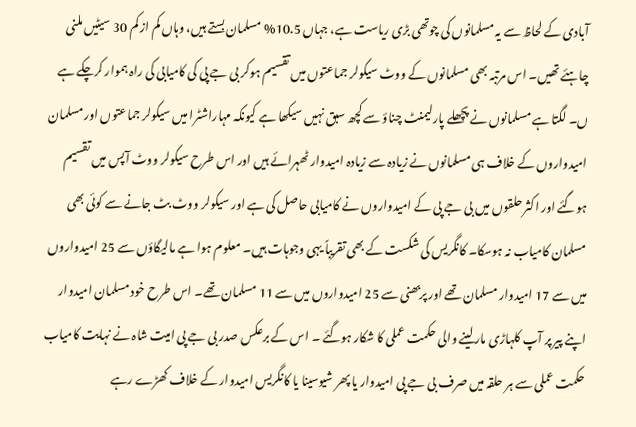آبادی کے لحاظ سے یہ مسلمانوں کی چوتھی بڑی ریاست ہے، جہاں 10.5% مسلمان بستے ہیں، وہاں کم از کم 30 سیٹیں ملنی چاہئے تھیں۔ اس مرتبہ بھی مسلمانوں کے ووٹ سیکولر جماعتوں میں تقسیم ہوکر بی جے پی کی کامیابی کی راہ ہموار کرچکے ہے ں۔ لگتا ہے مسلمانوں نے پچھلے پارلیمنٹ چناؤ سے کچھ سبق نہیں سیکھا ہے کیونکہ مہاراشٹرا میں سیکولر جماعتوں اور مسلمان امیدواروں کے خلاف ہی مسلمانوں نے زیادہ سے زیادہ امیدوار ٹھہرائے ہیں اور اس طرح سیکولر ووٹ آپس میں تقسیم ہوگئے اور اکثر حلقوں میں بی جے پی کے امیدواروں نے کامیابی حاصل کی ہے اور سیکولر ووٹ بٹ جانے سے کوئی بھی مسلمان کامیاب نہ ہوسکا۔ کانگریس کی شکست کے بھی تقریباً یہی وجوہات ہیں۔ معلوم ہوا ہے مالیگاؤں سے 25 امیدواروں میں سے 17 امیدوار مسلمان تھے اور پربھنی سے 25 امیدواروں میں سے 11 مسلمان تھے۔ اس طرح خود مسلمان امیدوار اپنے پیر پر آپ کلہاڑی مارلینے والی حکمت عملی کا شکار ہوگئے ۔ اس کے برعکس صدر بی جے پی امیت شاہ نے نہایت کامیاب حکمت عملی سے ہر حلقہ میں صرف بی جے پی امیدوار یا پھر شیوسینا یا کانگریس امیدوار کے خلاف کھڑے رہے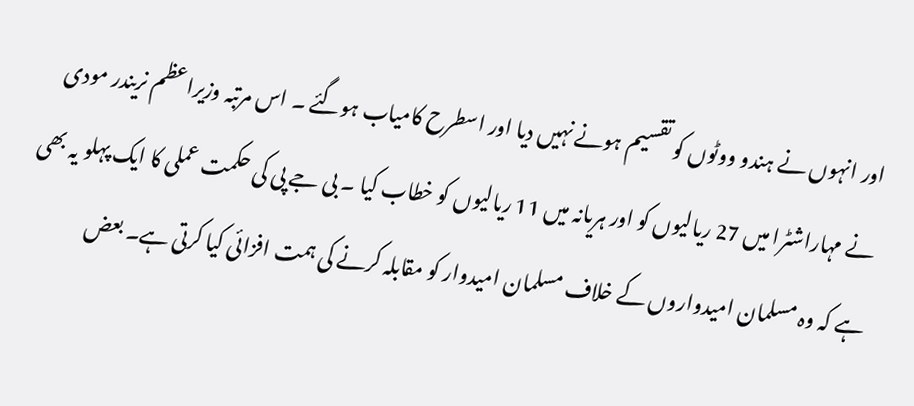اور انہوں نے ہندو ووٹوں کو تقسیم ہونے نہیں دیا اور اسطرح کامیاب ہوگئے ۔ اس مرتبہ وزیراعظم نریندر مودی نے مہاراشٹرا میں 27 ریالیوں کو اور ہریانہ میں 11 ریالیوں کو خطاب کیا ۔ بی جے پی کی حکمت عملی کا ایک پہلو یہ بھی ہے کہ وہ مسلمان امیدواروں کے خلاف مسلمان امیدوار کو مقابلہ کرنے کی ہمت افزائی کیا کرتی ہے۔ بعض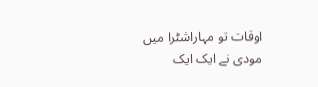اوقات تو مہاراشٹرا میں مودی نے ایک ایک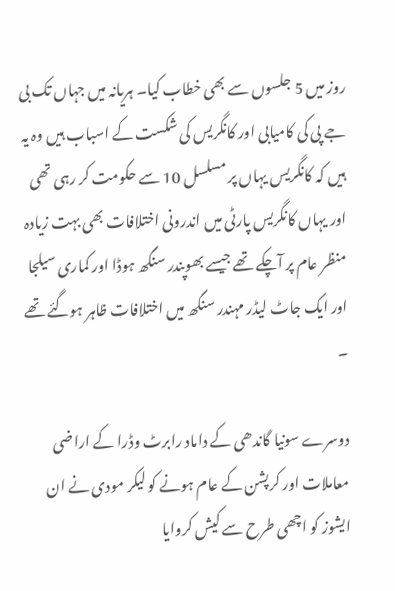روز میں 5 جلسوں سے بھی خطاب کیا۔ ہریانہ میں جہاں تک بی جے پی کی کامیابی اور کانگریس کی شکست کے اسباب ہیں وہ یہ ہیں کہ کانگریس یہاں پر مسلسل 10 سے حکومت کر رہی تھی اور یہاں کانگریس پارٹی میں اندرونی اختلافات بھی بہت زیادہ منظر عام پر آچکے تھے جیسے بھوپندر سنگھ ہوڈا اور کماری سیلجا اور ایک جاٹ لیڈر مہندر سنگھ میں اختلافات ظاہر ہوگئے تھے ۔

دوسرے سونیا گاندھی کے داماد رابرٹ وڈرا کے اراضی معاملات اور کرپشن کے عام ہونے کو لیکر مودی نے ان ایشوز کو اچھی طرح سے کیش کروایا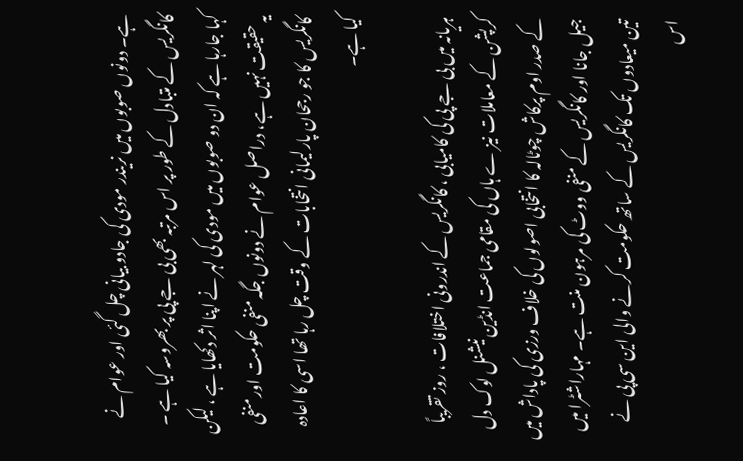ہے۔ دونوں صوبوں میں نریندر مودی کی جادو بیانی چل گئی اور عوام نے کانگریس کے متبادل کے طور پر اس مرتبہ بھی بی جے پی پر بھروسہ کیا ہے ۔ کہا جارہا ہے کہ ان دو صوبوں میں مودی کی لہر نے اپنا اثر دکھایا ہے ، لیکن یہ حقیقت نہیں ہے، دراصل عوام نے دونوں جگہ منفی حکومت اور منفی کانگریس کا جو رجحان پارلیمانی انتخابات کے وقت چل رہا تھا اسی کا اعادہ کیا ہے۔

ہریانہ میں بی جے پی کی کامیابی ، کانگریس کے اندرونی اختلافات ، روز تقریباً کرپشن کے معاملات نیز ے ہاں کی مقامی جماعت انڈین نیشنل لوک دل کے صدر اوم پرکاش چوٹالہ کا انتخابی اصولوں کی خلاف ورزی کی پاداش میں جیل جانا اور کانگریس کے منفی ووٹ کی مرہون منت ہے۔ مہاراشٹرا میں تین میعادوں تک کانگریس کے ساتھ حکومت کرنے والی این سی پی نے اس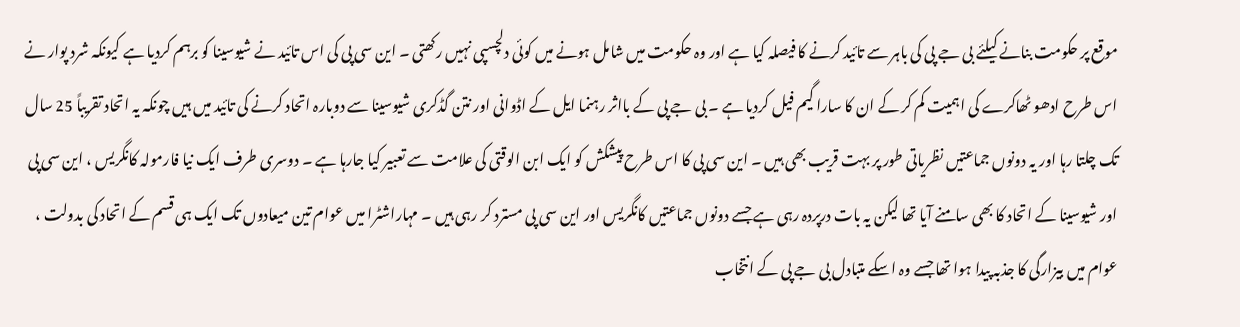موقع پر حکومت بنانے کیلئے بی جے پی کی باہر سے تائید کرنے کا فیصلہ کیا ہے اور وہ حکومت میں شامل ہونے میں کوئی دلچسپی نہیں رکھتی ۔ این سی پی کی اس تائید نے شیوسینا کو برہم کردیا ہے کیونکہ شرد پوار نے اس طرح ادھو ٹھاکرے کی اہمیت کم کر کے ان کا سارا گیم فیل کردیا ہے ۔ بی جے پی کے بااثر رہنما ایل کے اڈوانی اور نتن گڈکری شیوسینا سے دوبارہ اتحاد کرنے کی تائید میں ہیں چونکہ یہ اتحاد تقریباً 25 سال تک چلتا رہا اور یہ دونوں جماعتیں نظریاتی طور پر بہت قریب بھی ہیں ۔ این سی پی کا اس طرح پیشکش کو ایک ابن الوقتی کی علامت سے تعبیر کیا جارہا ہے ۔ دوسری طرف ایک نیا فارمولہ کانگریس ، این سی پی اور شیوسینا کے اتحاد کا بھی سامنے آیا تھا لیکن یہ بات درپردہ رہی ہے جسے دونوں جماعتیں کانگریس اور این سی پی مسترد کر رہی ہیں ۔ مہاراشٹرا میں عوام تین میعادوں تک ایک ہی قسم کے اتحاد کی بدولت ، عوام میں بیزارگی کا جذبہ پیدا ہوا تھا جسے وہ اسکے متبادل بی جے پی کے انتخاب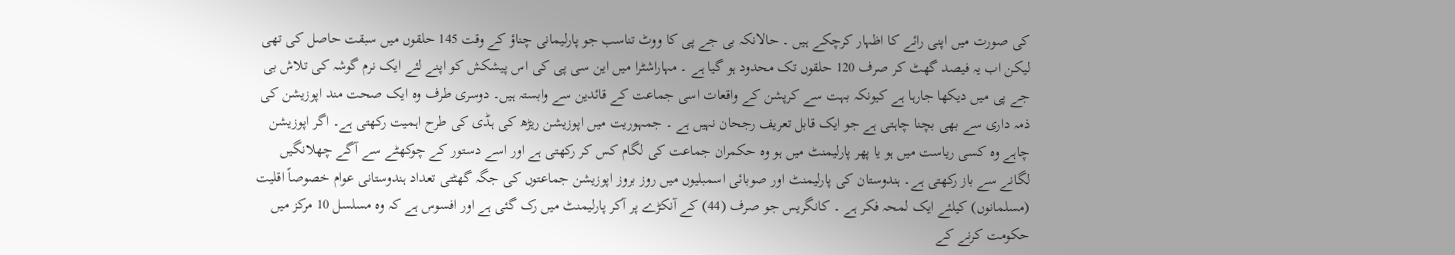کی صورت میں اپنی رائے کا اظہار کرچکے ہیں ۔ حالانکہ بی جے پی کا ووٹ تناسب جو پارلیمانی چناؤ کے وقت 145 حلقوں میں سبقت حاصل کی تھی لیکن اب یہ فیصد گھٹ کر صرف 120 حلقوں تک محدود ہو گیا ہے ۔ مہاراشٹرا میں این سی پی کی اس پیشکش کو اپنے لئے ایک نرم گوشہ کی تلاش بی جے پی میں دیکھا جارہا ہے کیونکہ بہت سے کرپشن کے واقعات اسی جماعت کے قائدین سے وابستہ ہیں۔ دوسری طرف وہ ایک صحت مند اپوزیشن کی ذمہ داری سے بھی بچنا چاہتی ہے جو ایک قابل تعریف رجحان نہیں ہے ۔ جمہوریت میں اپوزیشن ریڑھ کی ہڈی کی طرح اہمیت رکھتی ہے۔ اگر اپوزیشن چاہے وہ کسی ریاست میں ہو یا پھر پارلیمنٹ میں ہو وہ حکمران جماعت کی لگام کس کر رکھتی ہے اور اسے دستور کے چوکھٹے سے آگے چھلانگیں لگانے سے باز رکھتی ہے۔ ہندوستان کی پارلیمنٹ اور صوبائی اسمبلیوں میں روز بروز اپوزیشن جماعتوں کی جگہ گھٹتی تعداد ہندوستانی عوام خصوصاً اقلیت (مسلمانوں) کیلئے ایک لمحہ فکر ہے ۔ کانگریس جو صرف (44) کے آنکڑے پر آکر پارلیمنٹ میں رک گئی ہے اور افسوس ہے کہ وہ مسلسل 10 مرکز میں حکومت کرنے کے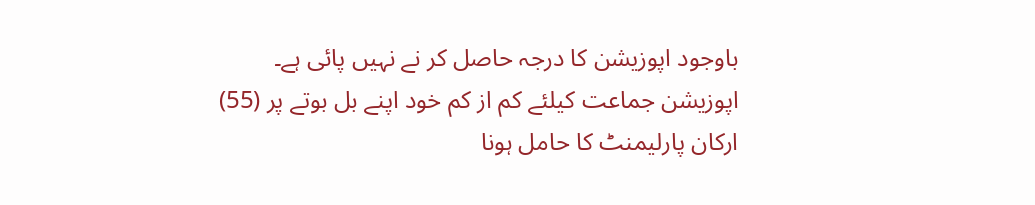باوجود اپوزیشن کا درجہ حاصل کر نے نہیں پائی ہے۔ اپوزیشن جماعت کیلئے کم از کم خود اپنے بل بوتے پر (55) ارکان پارلیمنٹ کا حامل ہونا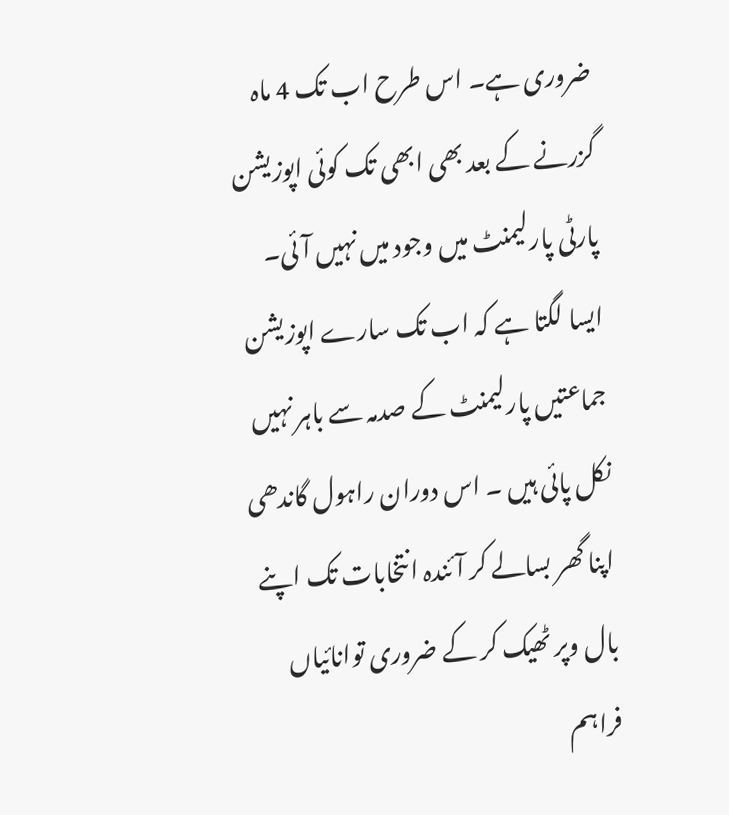ضروری ہے۔ اس طرح اب تک 4 ماہ گزرنے کے بعد بھی ابھی تک کوئی اپوزیشن پارٹی پارلیمنٹ میں وجود میں نہیں آئی۔ ایسا لگتا ہے کہ اب تک سارے اپوزیشن جماعتیں پارلیمنٹ کے صدمہ سے باہر نہیں نکل پائی ہیں ۔ اس دوران راہول گاندھی اپنا گھر بسالے کر آئندہ انتخابات تک اپنے بال وپر ٹھیک کر کے ضروری توانائیاں فراہم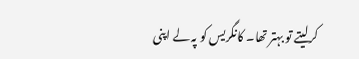کرلیتے تو بہتر تھا۔ کانگریس کو پہ لے اپنی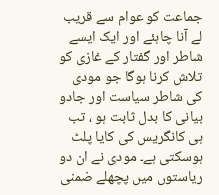جماعت کو عوام سے قریب لے آنا چاہئے اور ایک ایسے شاطر اور گفتار کے غازی کو تلاش کرنا ہوگا جو مودی کی شاطر سیاست اور جادو بیانی کا بدل ثابت ہو ، تب ہی کانگریس کی کایا پلٹ ہوسکتی ہے۔ مودی نے ان دو ریاستوں میں پچھلے ضمنی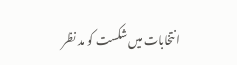انتخابات میں شکست کو مد نظر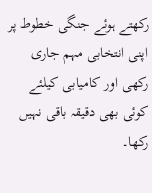رکھتے ہوئے جنگی خطوط پر اپنی انتخابی مہم جاری رکھی اور کامیابی کیلئے کوئی بھی دقیقہ باقی نہیں رکھا۔